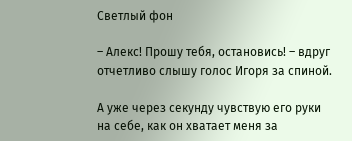Светлый фон

– Алекс! Прошу тебя, остановись! – вдруг отчетливо слышу голос Игоря за спиной.

А уже через секунду чувствую его руки на себе, как он хватает меня за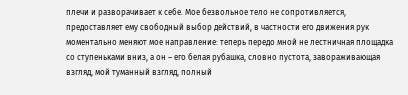плечи и разворачивает к себе. Мое безвольное тело не сопротивляется, предоставляет ему свободный выбор действий, в частности его движения рук моментально меняют мое направление: теперь передо мной не лестничная площадка со ступеньками вниз, а он – его белая рубашка, словно пустота, завораживающая взгляд, мой туманный взгляд, полный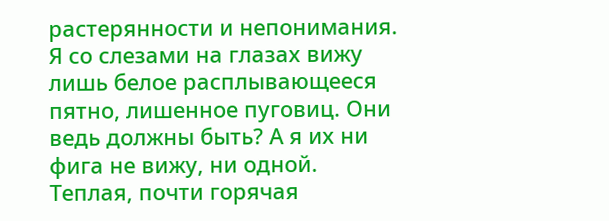растерянности и непонимания. Я со слезами на глазах вижу лишь белое расплывающееся пятно, лишенное пуговиц. Они ведь должны быть? А я их ни фига не вижу, ни одной. Теплая, почти горячая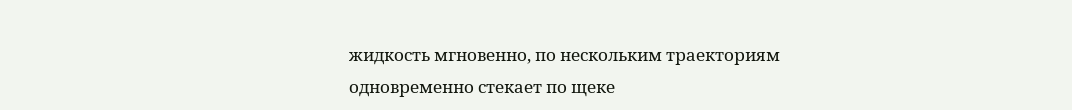жидкость мгновенно, по нескольким траекториям одновременно стекает по щеке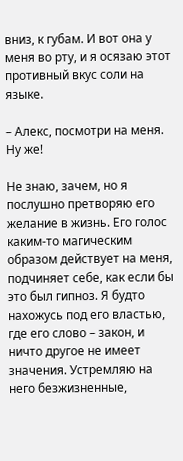вниз, к губам. И вот она у меня во рту, и я осязаю этот противный вкус соли на языке.

– Алекс, посмотри на меня. Ну же!

Не знаю, зачем, но я послушно претворяю его желание в жизнь. Его голос каким-то магическим образом действует на меня, подчиняет себе, как если бы это был гипноз. Я будто нахожусь под его властью, где его слово – закон, и ничто другое не имеет значения. Устремляю на него безжизненные,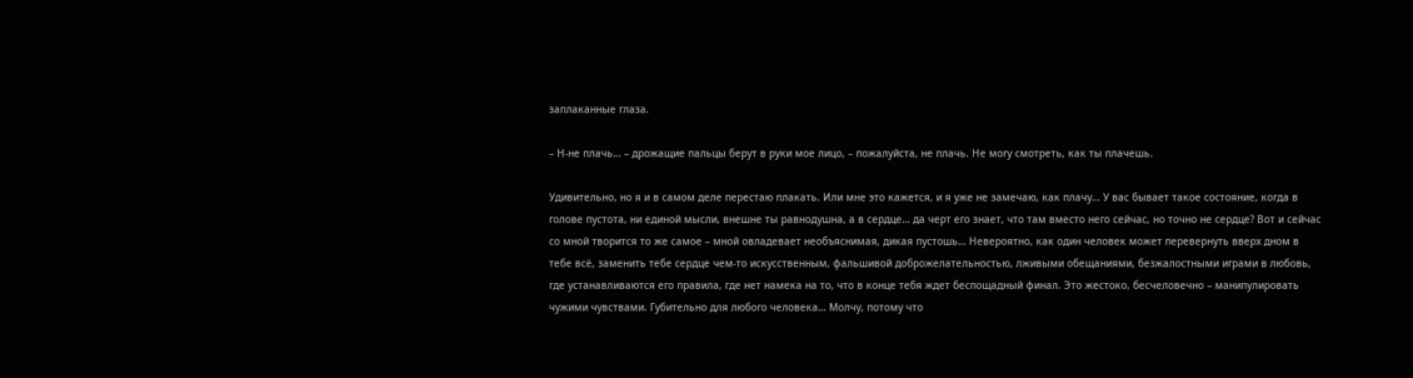заплаканные глаза.

– Н-не плачь… – дрожащие пальцы берут в руки мое лицо, – пожалуйста, не плачь. Не могу смотреть, как ты плачешь.

Удивительно, но я и в самом деле перестаю плакать. Или мне это кажется, и я уже не замечаю, как плачу… У вас бывает такое состояние, когда в голове пустота, ни единой мысли, внешне ты равнодушна, а в сердце… да черт его знает, что там вместо него сейчас, но точно не сердце? Вот и сейчас со мной творится то же самое – мной овладевает необъяснимая, дикая пустошь… Невероятно, как один человек может перевернуть вверх дном в тебе всё, заменить тебе сердце чем-то искусственным, фальшивой доброжелательностью, лживыми обещаниями, безжалостными играми в любовь, где устанавливаются его правила, где нет намека на то, что в конце тебя ждет беспощадный финал. Это жестоко, бесчеловечно – манипулировать чужими чувствами. Губительно для любого человека… Молчу, потому что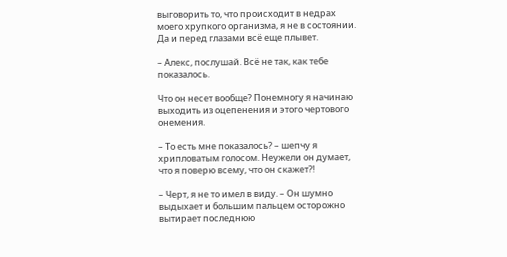выговорить то, что происходит в недрах моего хрупкого организма, я не в состоянии. Да и перед глазами всё еще плывет.

– Алекс, послушай. Всё не так, как тебе показалось.

Что он несет вообще? Понемногу я начинаю выходить из оцепенения и этого чертового онемения.

– То есть мне показалось? – шепчу я хрипловатым голосом. Неужели он думает, что я поверю всему, что он скажет?!

– Черт, я не то имел в виду. – Он шумно выдыхает и большим пальцем осторожно вытирает последнюю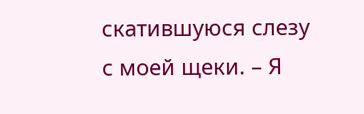скатившуюся слезу с моей щеки. – Я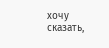хочу сказать,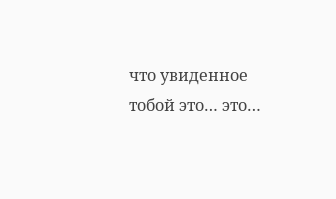что увиденное тобой это… это…